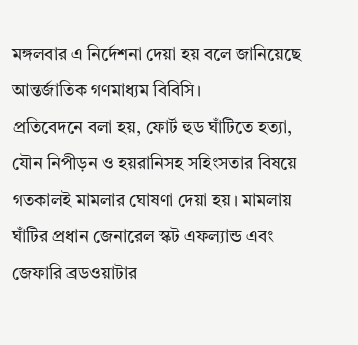মঙ্গলবার এ নির্দেশনা দেয়া হয় বলে জানিয়েছে আন্তর্জাতিক গণমাধ্যম বিবিসি।
প্রতিবেদনে বলা হয়, ফোর্ট হুড ঘাঁটিতে হত্যা, যৌন নিপীড়ন ও হয়রানিসহ সহিংসতার বিষয়ে গতকালই মামলার ঘোষণা দেয়া হয়। মামলায় ঘাঁটির প্রধান জেনারেল স্কট এফল্যান্ড এবং জেফারি ব্রডওয়াটার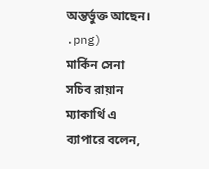অন্তর্ভুক্ত আছেন।
.png)
মার্কিন সেনা সচিব রায়ান ম্যাকার্থি এ ব্যাপারে বলেন,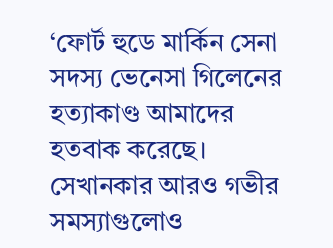‘ফোর্ট হুডে মার্কিন সেনা সদস্য ভেনেসা গিলেনের হত্যাকাণ্ড আমাদের হতবাক করেছে। সেখানকার আরও গভীর সমস্যাগুলোও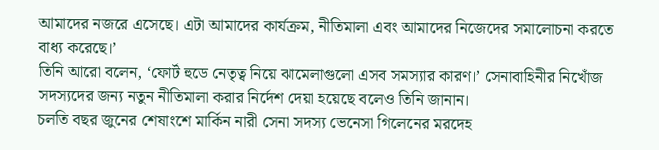আমাদের নজরে এসেছে। এটা আমাদের কার্যক্রম, নীতিমালা এবং আমাদের নিজেদের সমালোচনা করতে বাধ্য করেছে।’
তিনি আরো বলেন, ‘ফোর্ট হুডে নেতৃত্ব নিয়ে ঝামেলাগুলো এসব সমস্যার কারণ।’ সেনাবাহিনীর নিখোঁজ সদস্যদের জন্য নতুন নীতিমালা করার নির্দেশ দেয়া হয়েছে বলেও তিনি জানান।
চলতি বছর জুনের শেষাংশে মার্কিন নারী সেনা সদস্য ভেনেসা গিলেনের মরদেহ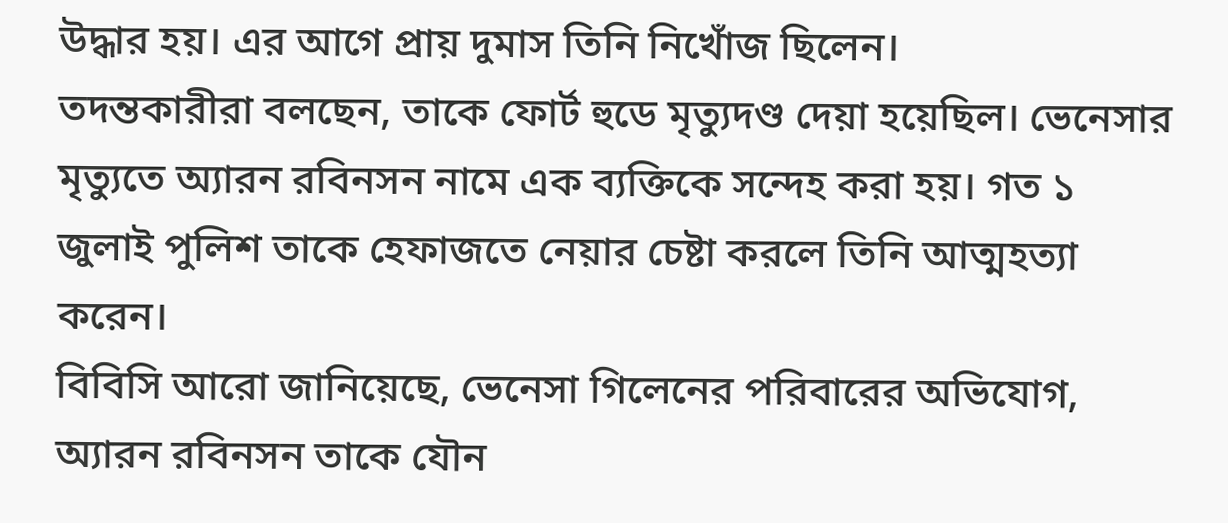উদ্ধার হয়। এর আগে প্রায় দুমাস তিনি নিখোঁজ ছিলেন।
তদন্তকারীরা বলছেন, তাকে ফোর্ট হুডে মৃত্যুদণ্ড দেয়া হয়েছিল। ভেনেসার মৃত্যুতে অ্যারন রবিনসন নামে এক ব্যক্তিকে সন্দেহ করা হয়। গত ১ জুলাই পুলিশ তাকে হেফাজতে নেয়ার চেষ্টা করলে তিনি আত্মহত্যা করেন।
বিবিসি আরো জানিয়েছে, ভেনেসা গিলেনের পরিবারের অভিযোগ, অ্যারন রবিনসন তাকে যৌন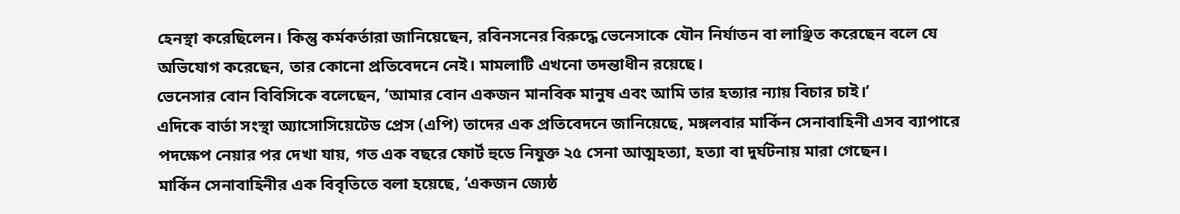হেনস্থা করেছিলেন। কিন্তু কর্মকর্তারা জানিয়েছেন, রবিনসনের বিরুদ্ধে ভেনেসাকে যৌন নির্যাতন বা লাঞ্ছিত করেছেন বলে যে অভিযোগ করেছেন, তার কোনো প্রতিবেদনে নেই। মামলাটি এখনো তদন্তাধীন রয়েছে।
ভেনেসার বোন বিবিসিকে বলেছেন, ‘আমার বোন একজন মানবিক মানুষ এবং আমি তার হত্যার ন্যায় বিচার চাই।’
এদিকে বার্তা সংস্থা অ্যাসোসিয়েটেড প্রেস (এপি) তাদের এক প্রতিবেদনে জানিয়েছে, মঙ্গলবার মার্কিন সেনাবাহিনী এসব ব্যাপারে পদক্ষেপ নেয়ার পর দেখা যায়, গত এক বছরে ফোর্ট হুডে নিযুক্ত ২৫ সেনা আত্মহত্যা, হত্যা বা দুর্ঘটনায় মারা গেছেন।
মার্কিন সেনাবাহিনীর এক বিবৃতিতে বলা হয়েছে, ‘একজন জ্যেষ্ঠ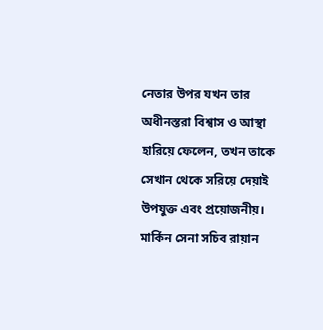নেতার উপর যখন তার অধীনস্তরা বিশ্বাস ও আস্থা হারিয়ে ফেলেন, তখন তাকে সেখান থেকে সরিয়ে দেয়াই উপযুক্ত এবং প্রয়োজনীয়।
মার্কিন সেনা সচিব রায়ান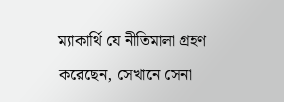ম্যাকার্থি যে নীতিমালা গ্রহণ করেছেন, সেখানে সেনা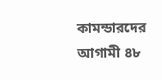কামন্ডারদের আগামী ৪৮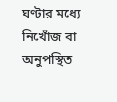ঘণ্টার মধ্যে নিখোঁজ বা অনুপস্থিত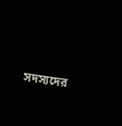সদস্যদের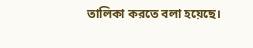তালিকা করতে বলা হয়েছে।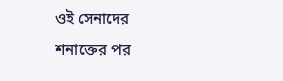ওই সেনাদের শনাক্তের পর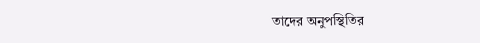তাদের অনুপস্থিতির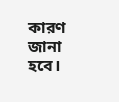কারণ জানা হবে।